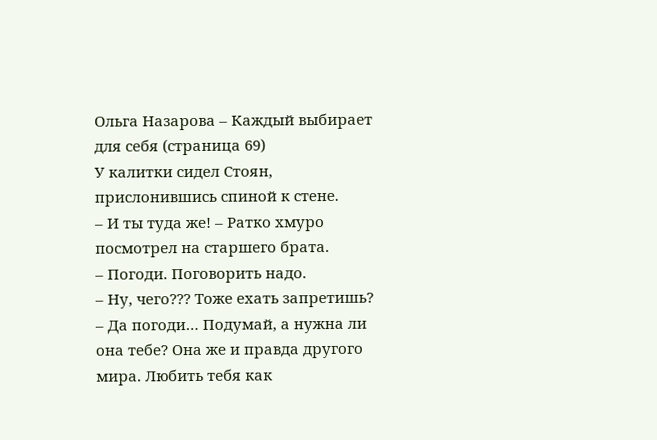Ольга Назарова – Каждый выбирает для себя (страница 69)
У калитки сидел Стоян, прислонившись спиной к стене.
– И ты туда же! – Ратко хмуро посмотрел на старшего брата.
– Погоди. Поговорить надо.
– Ну, чего??? Тоже ехать запретишь?
– Да погоди… Подумай, а нужна ли она тебе? Она же и правда другого мира. Любить тебя как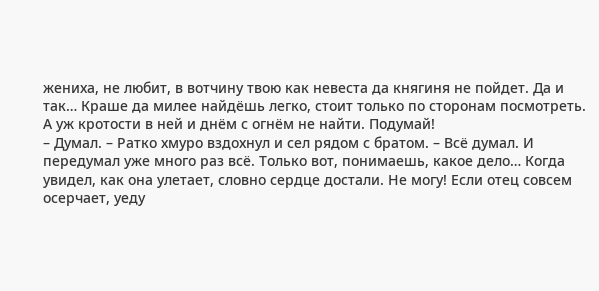жениха, не любит, в вотчину твою как невеста да княгиня не пойдет. Да и так… Краше да милее найдёшь легко, стоит только по сторонам посмотреть. А уж кротости в ней и днём с огнём не найти. Подумай!
– Думал. – Ратко хмуро вздохнул и сел рядом с братом. – Всё думал. И передумал уже много раз всё. Только вот, понимаешь, какое дело… Когда увидел, как она улетает, словно сердце достали. Не могу! Если отец совсем осерчает, уеду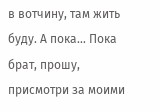в вотчину, там жить буду. А пока… Пока брат, прошу, присмотри за моими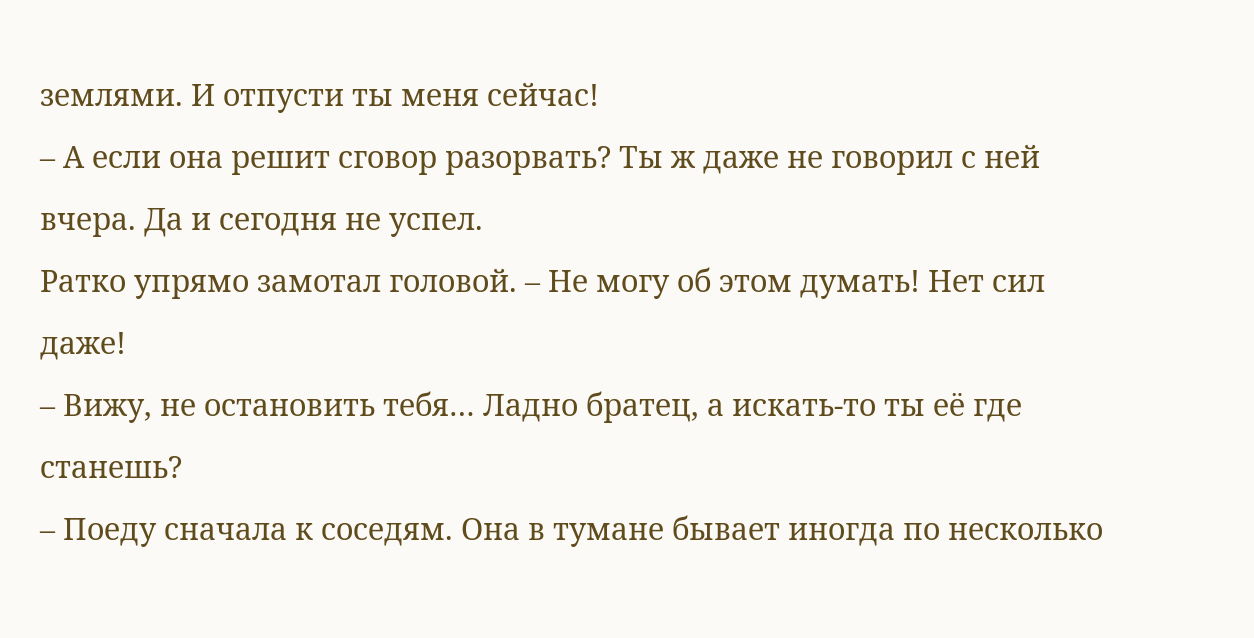землями. И отпусти ты меня сейчас!
– А если она решит сговор разорвать? Ты ж даже не говорил с ней вчера. Да и сегодня не успел.
Ратко упрямо замотал головой. – Не могу об этом думать! Нет сил даже!
– Вижу, не остановить тебя… Ладно братец, а искать-то ты её где станешь?
– Поеду сначала к соседям. Она в тумане бывает иногда по несколько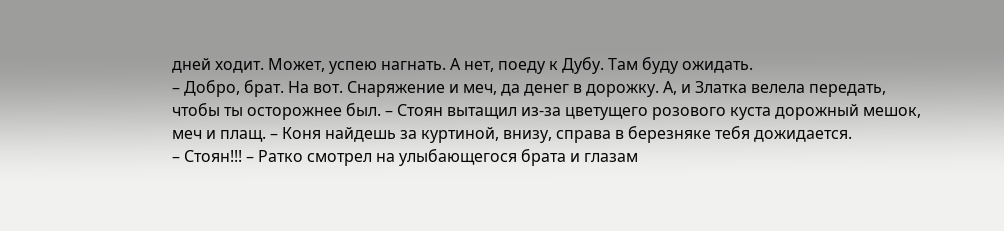дней ходит. Может, успею нагнать. А нет, поеду к Дубу. Там буду ожидать.
– Добро, брат. На вот. Снаряжение и меч, да денег в дорожку. А, и Златка велела передать, чтобы ты осторожнее был. – Стоян вытащил из-за цветущего розового куста дорожный мешок, меч и плащ. – Коня найдешь за куртиной, внизу, справа в березняке тебя дожидается.
– Стоян!!! – Ратко смотрел на улыбающегося брата и глазам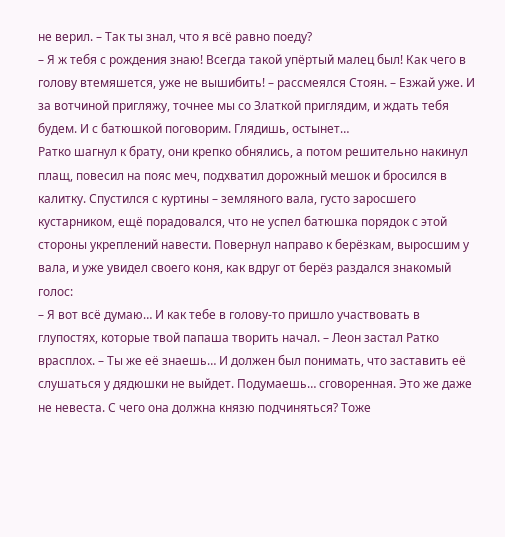не верил. – Так ты знал, что я всё равно поеду?
– Я ж тебя с рождения знаю! Всегда такой упёртый малец был! Как чего в голову втемяшется, уже не вышибить! – рассмеялся Стоян. – Езжай уже. И за вотчиной пригляжу, точнее мы со Златкой приглядим, и ждать тебя будем. И с батюшкой поговорим. Глядишь, остынет…
Ратко шагнул к брату, они крепко обнялись, а потом решительно накинул плащ, повесил на пояс меч, подхватил дорожный мешок и бросился в калитку. Спустился с куртины – земляного вала, густо заросшего кустарником, ещё порадовался, что не успел батюшка порядок с этой стороны укреплений навести. Повернул направо к берёзкам, выросшим у вала, и уже увидел своего коня, как вдруг от берёз раздался знакомый голос:
– Я вот всё думаю… И как тебе в голову-то пришло участвовать в глупостях, которые твой папаша творить начал. – Леон застал Ратко врасплох. – Ты же её знаешь… И должен был понимать, что заставить её слушаться у дядюшки не выйдет. Подумаешь… сговоренная. Это же даже не невеста. С чего она должна князю подчиняться? Тоже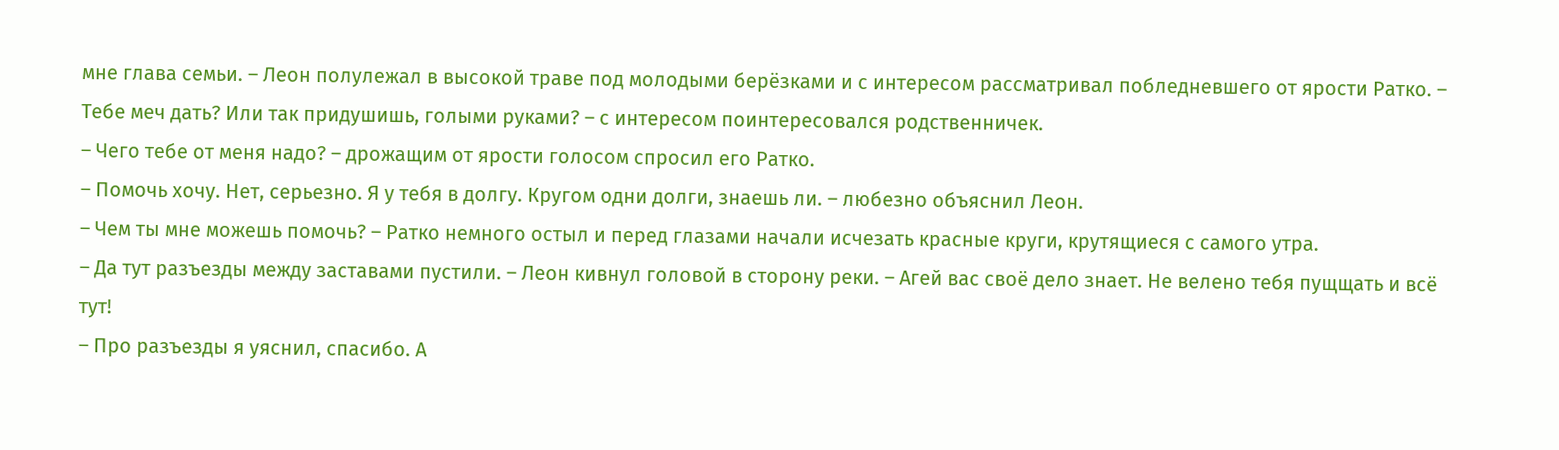мне глава семьи. – Леон полулежал в высокой траве под молодыми берёзками и с интересом рассматривал побледневшего от ярости Ратко. – Тебе меч дать? Или так придушишь, голыми руками? – c интересом поинтересовался родственничек.
– Чего тебе от меня надо? – дрожащим от ярости голосом спросил его Ратко.
– Помочь хочу. Нет, серьезно. Я у тебя в долгу. Кругом одни долги, знаешь ли. – любезно объяснил Леон.
– Чем ты мне можешь помочь? – Ратко немного остыл и перед глазами начали исчезать красные круги, крутящиеся с самого утра.
– Да тут разъезды между заставами пустили. – Леон кивнул головой в сторону реки. – Агей вас своё дело знает. Не велено тебя пущщать и всё тут!
– Про разъезды я уяснил, спасибо. А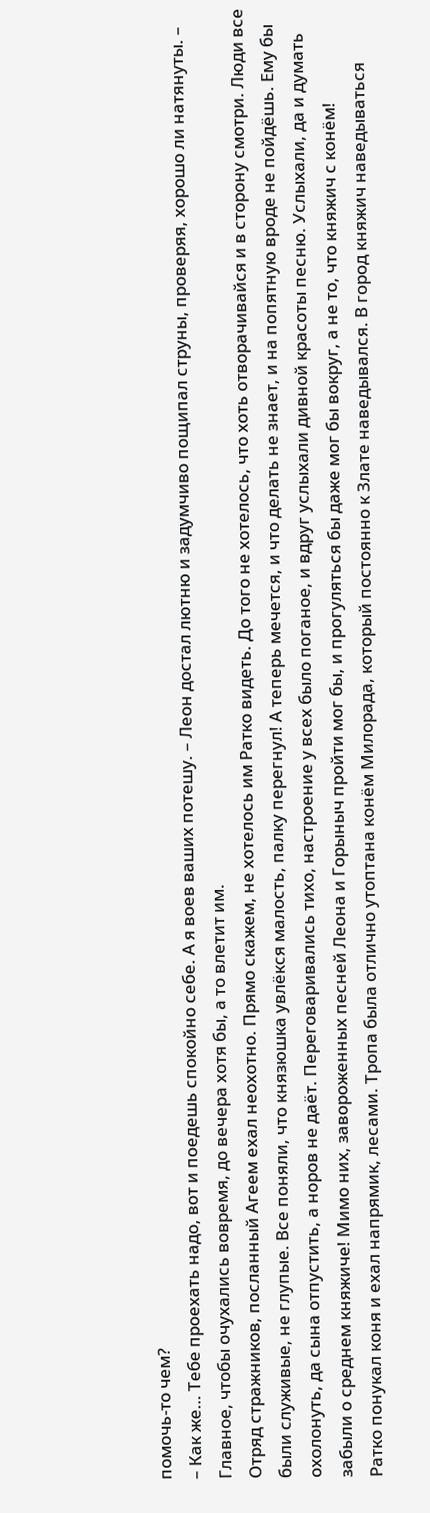помочь-то чем?
– Как же… Тебе проехать надо, вот и поедешь спокойно себе. А я воев ваших потешу. – Леон достал лютню и задумчиво пощипал струны, проверяя, хорошо ли натянуты. – Главное, чтобы очухались вовремя, до вечера хотя бы, а то влетит им.
Отряд стражников, посланный Агеем ехал неохотно. Прямо скажем, не хотелось им Ратко видеть. До того не хотелось, что хоть отворачивайся и в сторону смотри. Люди все были служивые, не глупые. Все поняли, что князюшка увлёкся малость, палку перегнул! А теперь мечется, и что делать не знает, и на попятную вроде не пойдёшь. Ему бы охолонуть, да сына отпустить, а норов не даёт. Переговаривались тихо, настроение у всех было поганое, и вдруг услыхали дивной красоты песню. Услыхали, да и думать забыли о среднем княжиче! Мимо них, завороженных песней Леона и Горыныч пройти мог бы, и прогуляться бы даже мог бы вокруг, а не то, что княжич с конём!
Ратко понукал коня и ехал напрямик, лесами. Тропа была отлично утоптана конём Милорада, который постоянно к Злате наведывался. В город княжич наведываться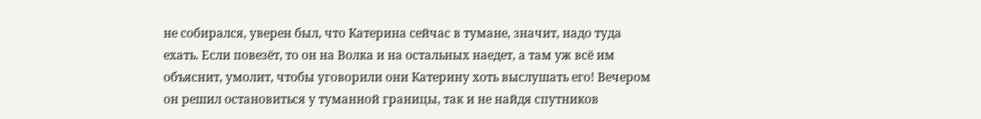не собирался, уверен был, что Катерина сейчас в тумане, значит, надо туда ехать. Если повезёт, то он на Волка и на остальных наедет, а там уж всё им объяснит, умолит, чтобы уговорили они Катерину хоть выслушать его! Вечером он решил остановиться у туманной границы, так и не найдя спутников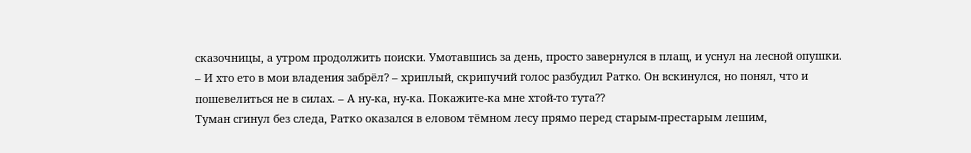сказочницы, а утром продолжить поиски. Умотавшись за день, просто завернулся в плащ, и уснул на лесной опушки.
– И хто ето в мои владения забрёл? – хриплый, скрипучий голос разбудил Ратко. Он вскинулся, но понял, что и пошевелиться не в силах. – А ну-ка, ну-ка. Покажите-ка мне хтой-то тута??
Туман сгинул без следа, Ратко оказался в еловом тёмном лесу прямо перед старым-престарым лешим,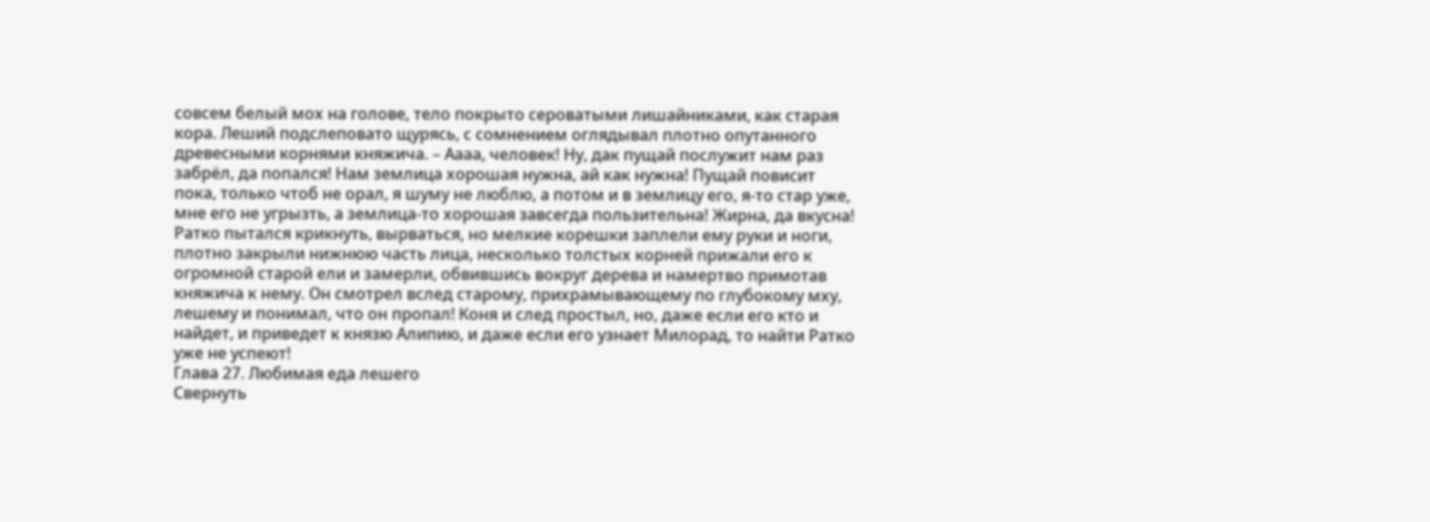совсем белый мох на голове, тело покрыто сероватыми лишайниками, как старая кора. Леший подслеповато щурясь, с сомнением оглядывал плотно опутанного древесными корнями княжича. – Аааа, человек! Ну, дак пущай послужит нам раз забрёл, да попался! Нам землица хорошая нужна, ай как нужна! Пущай повисит пока, только чтоб не орал, я шуму не люблю, а потом и в землицу его, я-то стар уже, мне его не угрызть, а землица-то хорошая завсегда пользительна! Жирна, да вкусна!
Ратко пытался крикнуть, вырваться, но мелкие корешки заплели ему руки и ноги, плотно закрыли нижнюю часть лица, несколько толстых корней прижали его к огромной старой ели и замерли, обвившись вокруг дерева и намертво примотав княжича к нему. Он смотрел вслед старому, прихрамывающему по глубокому мху, лешему и понимал, что он пропал! Коня и след простыл, но, даже если его кто и найдет, и приведет к князю Алипию, и даже если его узнает Милорад, то найти Ратко уже не успеют!
Глава 27. Любимая еда лешего
Свернуть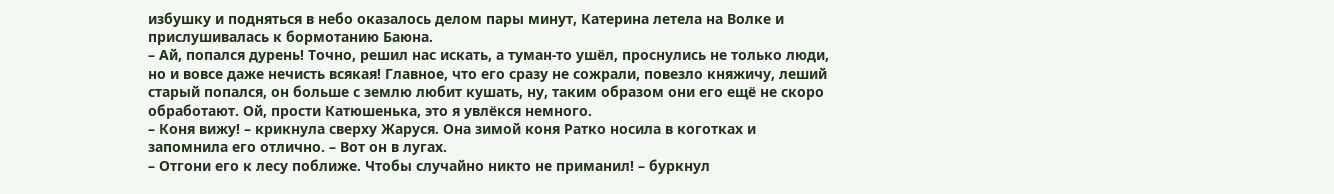избушку и подняться в небо оказалось делом пары минут, Катерина летела на Волке и прислушивалась к бормотанию Баюна.
– Ай, попался дурень! Точно, решил нас искать, а туман-то ушёл, проснулись не только люди, но и вовсе даже нечисть всякая! Главное, что его сразу не сожрали, повезло княжичу, леший старый попался, он больше с землю любит кушать, ну, таким образом они его ещё не скоро обработают. Ой, прости Катюшенька, это я увлёкся немного.
– Коня вижу! – крикнула сверху Жаруся. Она зимой коня Ратко носила в коготках и запомнила его отлично. – Вот он в лугах.
– Отгони его к лесу поближе. Чтобы случайно никто не приманил! – буркнул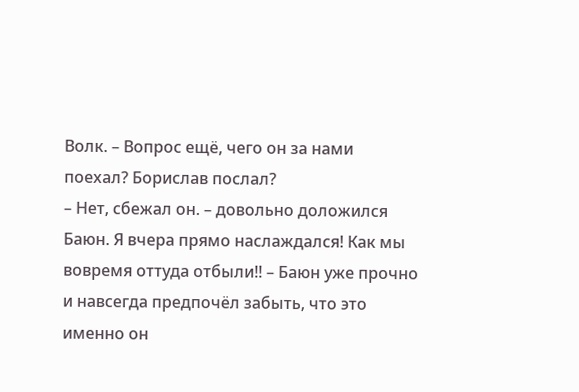Волк. – Вопрос ещё, чего он за нами поехал? Борислав послал?
– Нет, сбежал он. – довольно доложился Баюн. Я вчера прямо наслаждался! Как мы вовремя оттуда отбыли!! – Баюн уже прочно и навсегда предпочёл забыть, что это именно он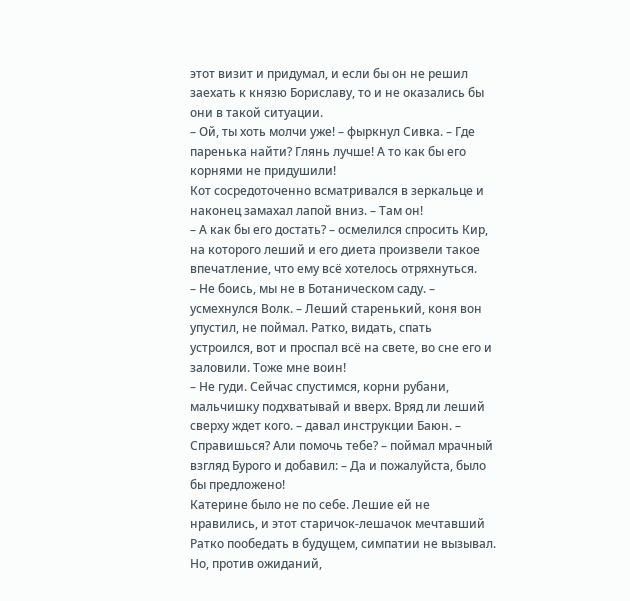этот визит и придумал, и если бы он не решил заехать к князю Бориславу, то и не оказались бы они в такой ситуации.
– Ой, ты хоть молчи уже! – фыркнул Сивка. – Где паренька найти? Глянь лучше! А то как бы его корнями не придушили!
Кот сосредоточенно всматривался в зеркальце и наконец замахал лапой вниз. – Там он!
– А как бы его достать? – осмелился спросить Кир, на которого леший и его диета произвели такое впечатление, что ему всё хотелось отряхнуться.
– Не боись, мы не в Ботаническом саду. – усмехнулся Волк. – Леший старенький, коня вон упустил, не поймал. Ратко, видать, спать устроился, вот и проспал всё на свете, во сне его и заловили. Тоже мне воин!
– Не гуди. Сейчас спустимся, корни рубани, мальчишку подхватывай и вверх. Вряд ли леший сверху ждет кого. – давал инструкции Баюн. – Справишься? Али помочь тебе? – поймал мрачный взгляд Бурого и добавил: – Да и пожалуйста, было бы предложено!
Катерине было не по себе. Лешие ей не нравились, и этот старичок-лешачок мечтавший Ратко пообедать в будущем, симпатии не вызывал. Но, против ожиданий,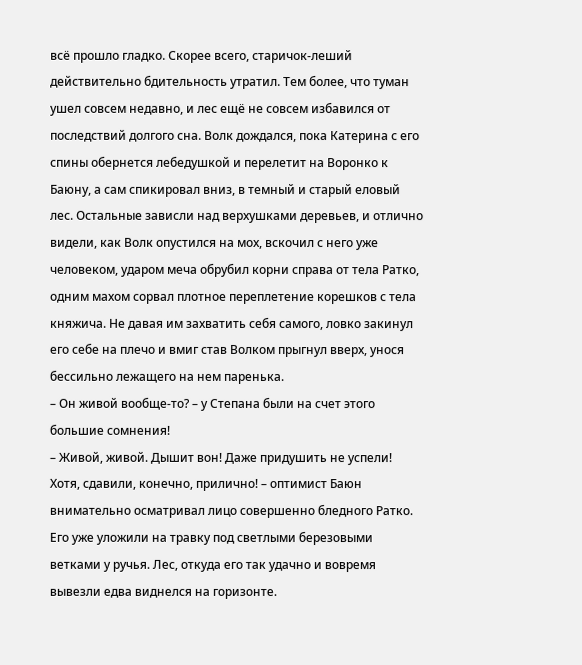всё прошло гладко. Скорее всего, старичок-леший действительно бдительность утратил. Тем более, что туман ушел совсем недавно, и лес ещё не совсем избавился от последствий долгого сна. Волк дождался, пока Катерина с его спины обернется лебедушкой и перелетит на Воронко к Баюну, а сам спикировал вниз, в темный и старый еловый лес. Остальные зависли над верхушками деревьев, и отлично видели, как Волк опустился на мох, вскочил с него уже человеком, ударом меча обрубил корни справа от тела Ратко, одним махом сорвал плотное переплетение корешков с тела княжича. Не давая им захватить себя самого, ловко закинул его себе на плечо и вмиг став Волком прыгнул вверх, унося бессильно лежащего на нем паренька.
– Он живой вообще-то? – у Степана были на счет этого большие сомнения!
– Живой, живой. Дышит вон! Даже придушить не успели! Хотя, сдавили, конечно, прилично! – оптимист Баюн внимательно осматривал лицо совершенно бледного Ратко. Его уже уложили на травку под светлыми березовыми ветками у ручья. Лес, откуда его так удачно и вовремя вывезли едва виднелся на горизонте.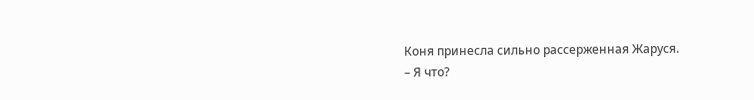Коня принесла сильно рассерженная Жаруся.
– Я что?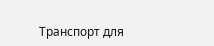Транспорт для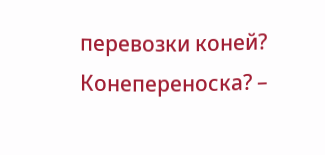перевозки коней? Конепереноска? –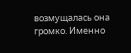возмущалась она громко. Именно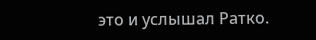это и услышал Ратко.